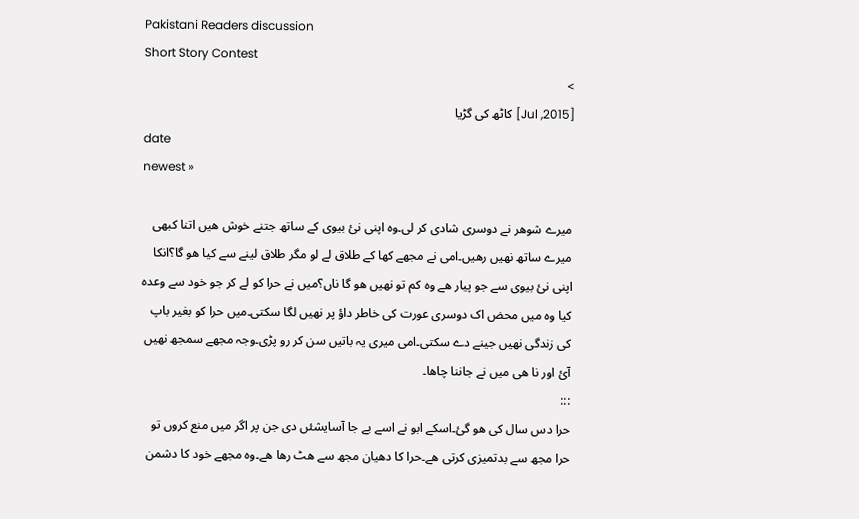Pakistani Readers discussion
Short Story Contest
>
[2015, Jul] کاٹھ کی گڑیا
date
newest »

میرے شوھر نے دوسری شادی کر لی۔وہ اپنی نئ بیوی کے ساتھ جتنے خوش ھیں اتنا کبھی میرے ساتھ نھیں رھیں۔امی نے مجھے کھا کے طلاق لے لو مگر طلاق لینے سے کیا ھو گا؟انکا اپنی نئ بیوی سے جو پیار ھے وہ کم تو نھیں ھو گا ناں؟میں نے حرا کو لے کر جو خود سے وعدہ کیا وہ میں محض اک دوسری عورت کی خاطر داؤ پر نھیں لگا سکتی۔میں حرا کو بغیر باپ کی زندگی نھیں جینے دے سکتی۔امی میری یہ باتیں سن کر رو پڑی۔وجہ مجھے سمجھ نھیں آئ اور نا ھی میں نے جاننا چاھا۔
:::
حرا دس سال کی ھو گئ۔اسکے ابو نے اسے بے جا آسایشئں دی جن پر اگر میں منع کروں تو حرا مجھ سے بدتمیزی کرتی ھے۔حرا کا دھیان مجھ سے ھٹ رھا ھے۔وہ مجھے خود کا دشمن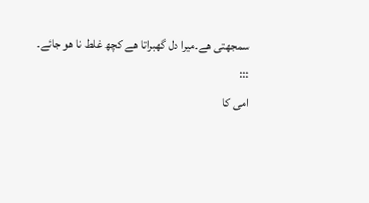سمجھتی ھے۔میرا دل گھبراتا ھے کچھ غلط نا ھو جائے۔
:::
امی کا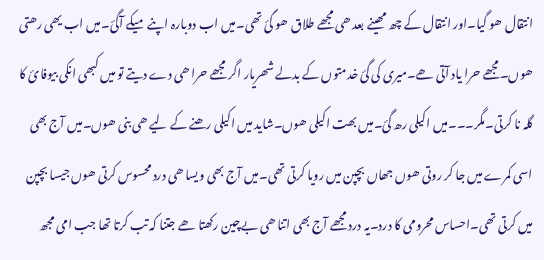انتقال ھو گیا۔اور انتقال کے چھ مھینے بعد ھی مجھے طلاق ھو گئ تھی۔میں اب دوبارہ اپنے میکے آگئ۔میں اب یھی رھتی ھوں۔مجھے حرا یاد آتی ھے۔میری کی گئ خدمتوں کے بدلے شھریار اگر مجھے حرا ھی دے دیتے تو میں کبھی انکی بیوفائ کا گلہ نا کرتی۔مگر۔۔۔میں اکیلی رھ گئ۔میں بھت اکیلی ھوں۔شاید میں اکیلی رھنے کے لیے ھی بنی ھوں۔میں آج بھی اسی کمرے میں جا کر روتی ھوں جھاں بچپن میں رویا کرتی تھی۔میں آج بھی ویسا ھی درد محسوس کرتی ھوں جیسا بچپن میں کرتی تھی۔احساس محرومی کا درد۔یہ درد مجھے آج بھی اتنا ھی بےچین رکھتا ھے جتنا کہ تب کرتا تھا جب امی مجھ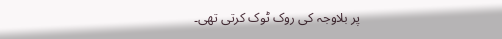پر بلاوجہ کی روک ٹوک کرتی تھی۔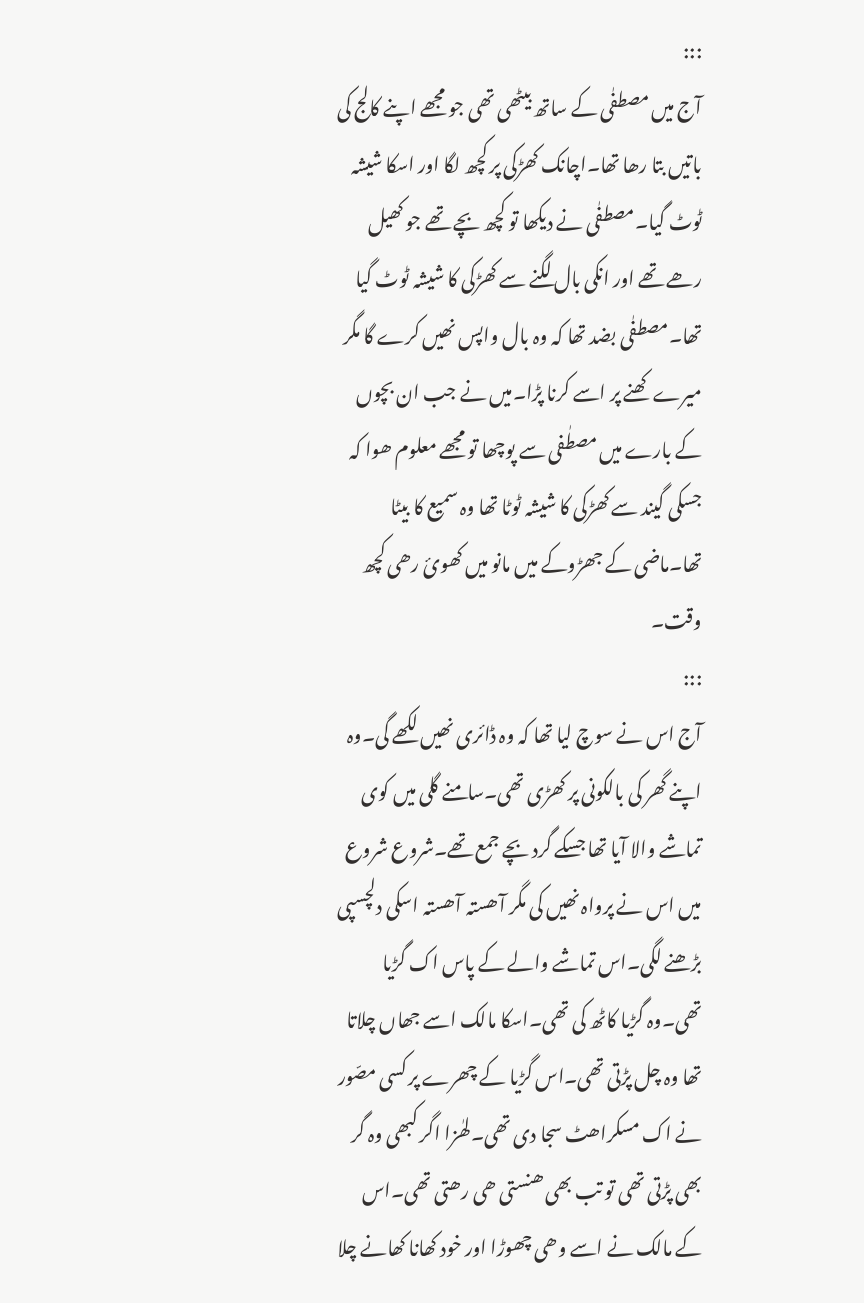:::
آج میں مصطفٰی کے ساتھ بیٹھی تھی جو مجھے اپنے کالج کی باتیں بتا رھا تھا۔اچانک کھڑکی پر کچھ لگا اور اسکا شیشہ ٹوٹ گیا۔مصطفٰی نے دیکھا تو کچھ بچے تھے جو کھیل رھے تھے اور انکی بال لگنے سے کھڑکی کا شیشہ ٹوٹ گیا تھا۔مصطفٰی بضد تھا کہ وہ بال واپس نھیں کرے گا مگر میرے کھنے پر اسے کرنا پڑا۔میں نے جب ان بچوں کے بارے میں مصطٰفی سے پوچھا تو مجھے معلوم ھوا کہ جسکی گیند سے کھڑکی کا شیشہ ٹوٹا تھا وہ سمیع کا بیٹا تھا۔ماضی کے جھڑوکے میں مانو میں کھوئ رھی کچھ وقت۔
:::
آج اس نے سوچ لیا تھا کہ وہ ڈائری نھیں لکھے گی۔وہ اپنے گھر کی بالکونی پر کھڑی تھی۔سامنے گلی میں کوی تماشے والا آیا تھا جسکے گرد بچے جمع تھے۔شروع شروع میں اس نے پرواہ نھیں کی مگر آھستہ آھستہ اسکی دلچسپی بڑھنے لگی۔اس تماشے والے کے پاس اک گڑیا تھی۔وہ گڑیا کاٹھ کی تھی۔اسکا مالک اسے جھاں چلاتا تھا وہ چل پڑتی تھی۔اس گڑیا کے چھرے پر کسی مصّور نے اک مسکراھٹ سجا دی تھی۔لھٰزا اگر کبھی وہ گر بھی پڑتی تھی تو تب بھی ھنستی ھی رھتی تھی۔اس کے مالک نے اسے وھی چھوڑا اور خود کھانا کھانے چلا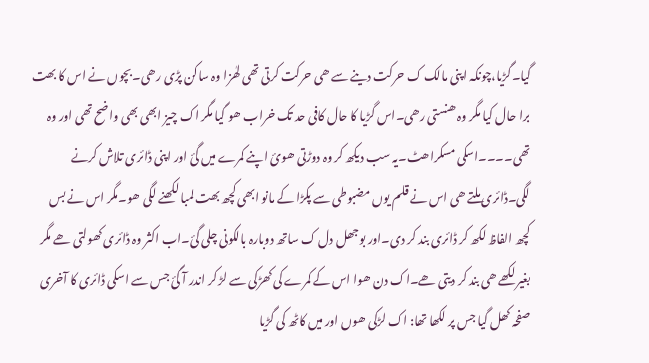گیا۔گڑیا،چونکہ اپنی مالک ک حرکت دینے سے ھی حرکت کرتی تھی لھٰزا وہ ساکن پڑی رھی۔بچوں نے اس کا بھت برا حال کیا مگر وہ ھنستی رھی۔اس گڑیا کا حال کافی حد تک خراب ھو گیا مگر اک چیز ابھی بھی واضح تھی اور وہ تھی۔۔۔۔اسکی مسکراھٹ۔یہ سب دیکھ کر وہ دوڑتی ھوئ اپنے کمرے میں گئ اور اپنی ڈائری تلاش کرنے لگی۔ڈائری ملتے ھی اس نے قلم یوں مضبوطی سے پکڑا کے مانو ابھی کچھ بھت لمبا لکھنے لگی ھو۔مگر اس نے بس کچھ الفاظ لکھ کر ڈائری بند کر دی۔اور بوجھل دل ک ساتھ دوبارہ بالکونی چلی گئ۔اب اکثر وہ ڈائری کھولتی ھے مگر بغیر لکھے ھی بند کر دیتی ھے۔اک دن ھوا اس کے کمرے کی کھڑکی سے لڑ کر اندر آ گئ جس سے اسکی ڈائری کا آخری صفحہ کھل گیا جس پر لکھا تھا: اک لڑکی ھوں اور میں کاٹھ کی گڑیا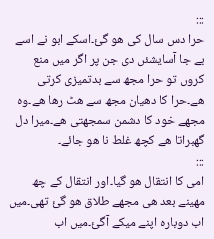:::
حرا دس سال کی ھو گئ۔اسکے ابو نے اسے بے جا آسایشئں دی جن پر اگر میں منع کروں تو حرا مجھ سے بدتمیزی کرتی ھے۔حرا کا دھیان مجھ سے ھٹ رھا ھے۔وہ مجھے خود کا دشمن سمجھتی ھے۔میرا دل گھبراتا ھے کچھ غلط نا ھو جائے۔
:::
امی کا انتقال ھو گیا۔اور انتقال کے چھ مھینے بعد ھی مجھے طلاق ھو گئ تھی۔میں اب دوبارہ اپنے میکے آگئ۔میں اب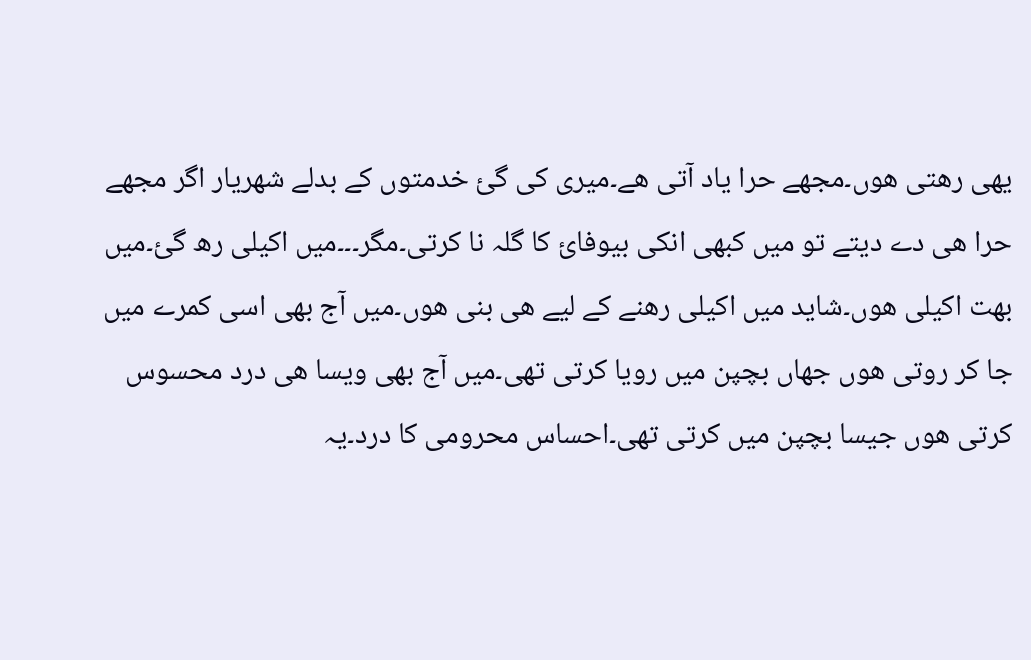یھی رھتی ھوں۔مجھے حرا یاد آتی ھے۔میری کی گئ خدمتوں کے بدلے شھریار اگر مجھے حرا ھی دے دیتے تو میں کبھی انکی بیوفائ کا گلہ نا کرتی۔مگر۔۔۔میں اکیلی رھ گئ۔میں بھت اکیلی ھوں۔شاید میں اکیلی رھنے کے لیے ھی بنی ھوں۔میں آج بھی اسی کمرے میں جا کر روتی ھوں جھاں بچپن میں رویا کرتی تھی۔میں آج بھی ویسا ھی درد محسوس کرتی ھوں جیسا بچپن میں کرتی تھی۔احساس محرومی کا درد۔یہ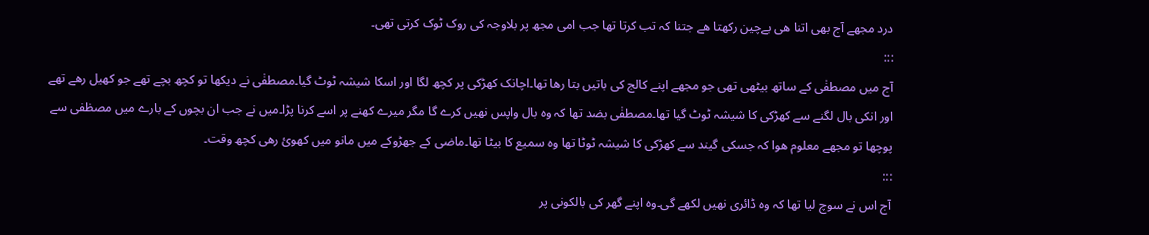درد مجھے آج بھی اتنا ھی بےچین رکھتا ھے جتنا کہ تب کرتا تھا جب امی مجھ پر بلاوجہ کی روک ٹوک کرتی تھی۔
:::
آج میں مصطفٰی کے ساتھ بیٹھی تھی جو مجھے اپنے کالج کی باتیں بتا رھا تھا۔اچانک کھڑکی پر کچھ لگا اور اسکا شیشہ ٹوٹ گیا۔مصطفٰی نے دیکھا تو کچھ بچے تھے جو کھیل رھے تھے اور انکی بال لگنے سے کھڑکی کا شیشہ ٹوٹ گیا تھا۔مصطفٰی بضد تھا کہ وہ بال واپس نھیں کرے گا مگر میرے کھنے پر اسے کرنا پڑا۔میں نے جب ان بچوں کے بارے میں مصطٰفی سے پوچھا تو مجھے معلوم ھوا کہ جسکی گیند سے کھڑکی کا شیشہ ٹوٹا تھا وہ سمیع کا بیٹا تھا۔ماضی کے جھڑوکے میں مانو میں کھوئ رھی کچھ وقت۔
:::
آج اس نے سوچ لیا تھا کہ وہ ڈائری نھیں لکھے گی۔وہ اپنے گھر کی بالکونی پر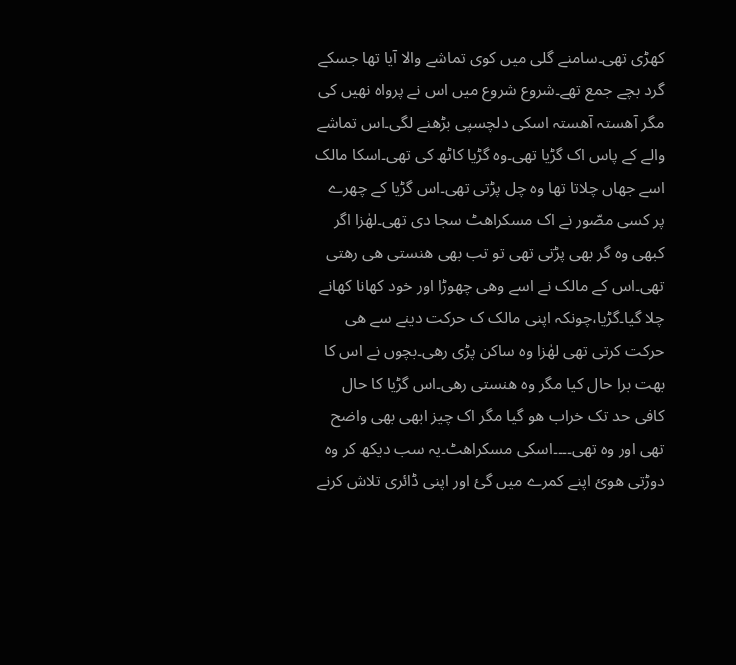کھڑی تھی۔سامنے گلی میں کوی تماشے والا آیا تھا جسکے گرد بچے جمع تھے۔شروع شروع میں اس نے پرواہ نھیں کی مگر آھستہ آھستہ اسکی دلچسپی بڑھنے لگی۔اس تماشے والے کے پاس اک گڑیا تھی۔وہ گڑیا کاٹھ کی تھی۔اسکا مالک اسے جھاں چلاتا تھا وہ چل پڑتی تھی۔اس گڑیا کے چھرے پر کسی مصّور نے اک مسکراھٹ سجا دی تھی۔لھٰزا اگر کبھی وہ گر بھی پڑتی تھی تو تب بھی ھنستی ھی رھتی تھی۔اس کے مالک نے اسے وھی چھوڑا اور خود کھانا کھانے چلا گیا۔گڑیا،چونکہ اپنی مالک ک حرکت دینے سے ھی حرکت کرتی تھی لھٰزا وہ ساکن پڑی رھی۔بچوں نے اس کا بھت برا حال کیا مگر وہ ھنستی رھی۔اس گڑیا کا حال کافی حد تک خراب ھو گیا مگر اک چیز ابھی بھی واضح تھی اور وہ تھی۔۔۔۔اسکی مسکراھٹ۔یہ سب دیکھ کر وہ دوڑتی ھوئ اپنے کمرے میں گئ اور اپنی ڈائری تلاش کرنے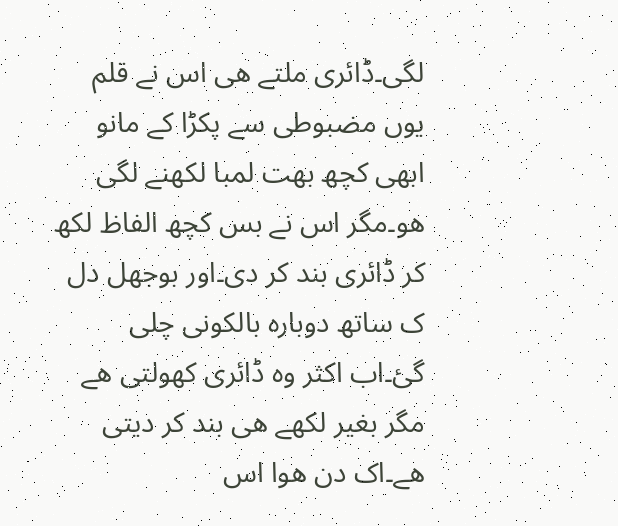لگی۔ڈائری ملتے ھی اس نے قلم یوں مضبوطی سے پکڑا کے مانو ابھی کچھ بھت لمبا لکھنے لگی ھو۔مگر اس نے بس کچھ الفاظ لکھ کر ڈائری بند کر دی۔اور بوجھل دل ک ساتھ دوبارہ بالکونی چلی گئ۔اب اکثر وہ ڈائری کھولتی ھے مگر بغیر لکھے ھی بند کر دیتی ھے۔اک دن ھوا اس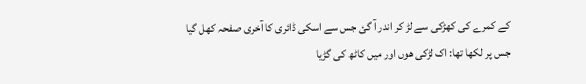کے کمرے کی کھڑکی سے لڑ کر اندر آ گئ جس سے اسکی ڈائری کا آخری صفحہ کھل گیا جس پر لکھا تھا: اک لڑکی ھوں اور میں کاٹھ کی گڑیا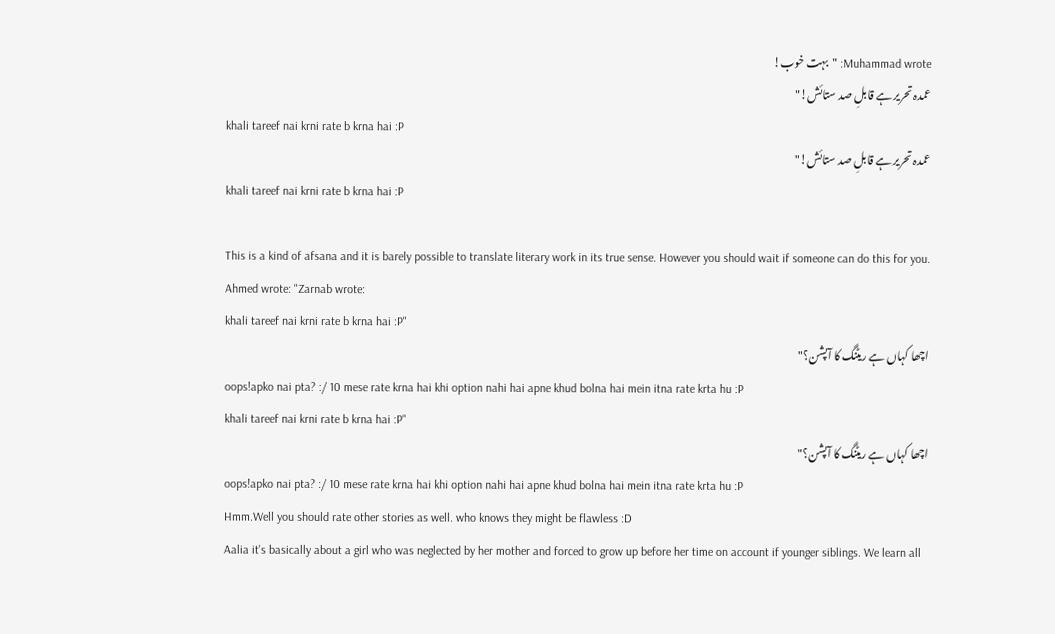Muhammad wrote: "بہت خوب!
عمدہ تحریر ہے قابلِ صد ستائش!"
khali tareef nai krni rate b krna hai :P
عمدہ تحریر ہے قابلِ صد ستائش!"
khali tareef nai krni rate b krna hai :P

This is a kind of afsana and it is barely possible to translate literary work in its true sense. However you should wait if someone can do this for you.
Ahmed wrote: "Zarnab wrote:
khali tareef nai krni rate b krna hai :P"
اچھا کہاں ہے ریٹنگ کا آپشن؟"
oops!apko nai pta? :/ 10 mese rate krna hai khi option nahi hai apne khud bolna hai mein itna rate krta hu :P
khali tareef nai krni rate b krna hai :P"
اچھا کہاں ہے ریٹنگ کا آپشن؟"
oops!apko nai pta? :/ 10 mese rate krna hai khi option nahi hai apne khud bolna hai mein itna rate krta hu :P
Hmm.Well you should rate other stories as well. who knows they might be flawless :D
Aalia it's basically about a girl who was neglected by her mother and forced to grow up before her time on account if younger siblings. We learn all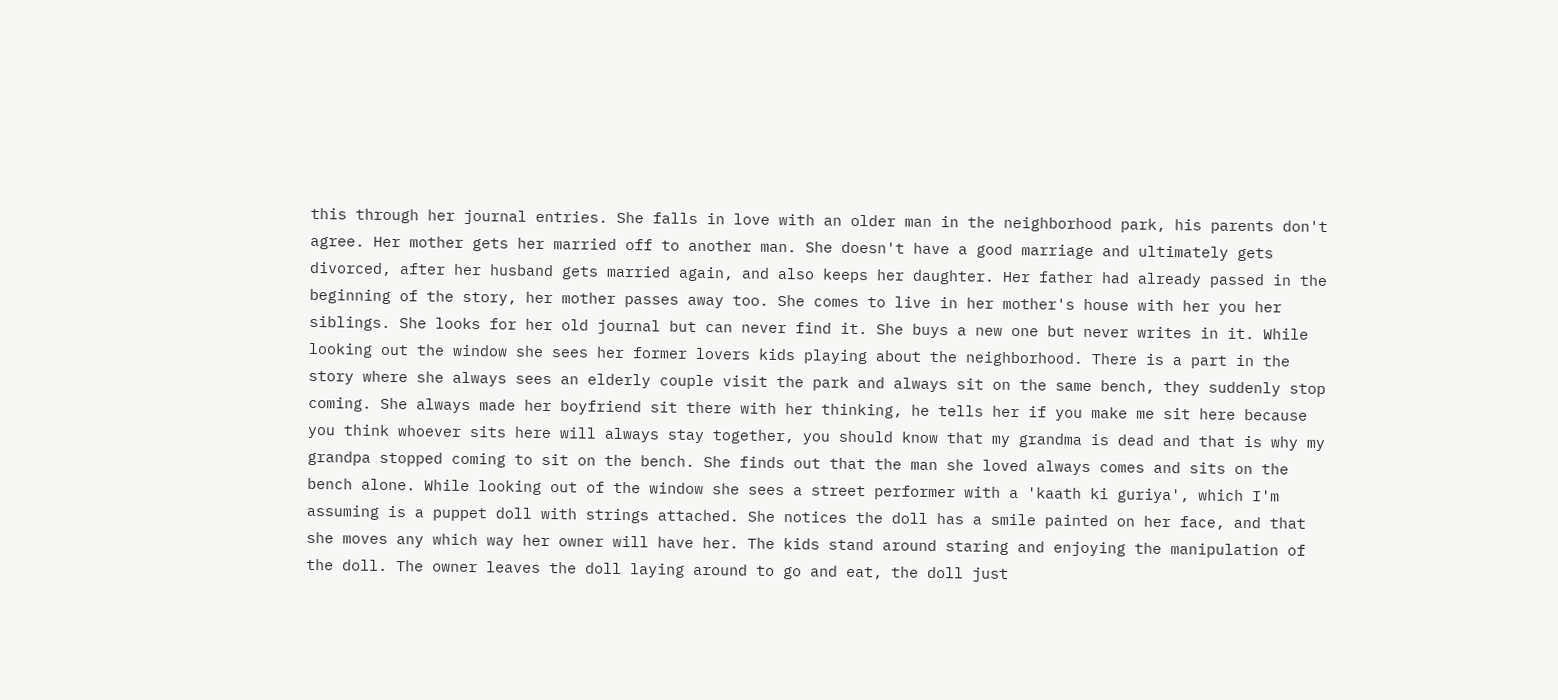this through her journal entries. She falls in love with an older man in the neighborhood park, his parents don't agree. Her mother gets her married off to another man. She doesn't have a good marriage and ultimately gets divorced, after her husband gets married again, and also keeps her daughter. Her father had already passed in the beginning of the story, her mother passes away too. She comes to live in her mother's house with her you her siblings. She looks for her old journal but can never find it. She buys a new one but never writes in it. While looking out the window she sees her former lovers kids playing about the neighborhood. There is a part in the story where she always sees an elderly couple visit the park and always sit on the same bench, they suddenly stop coming. She always made her boyfriend sit there with her thinking, he tells her if you make me sit here because you think whoever sits here will always stay together, you should know that my grandma is dead and that is why my grandpa stopped coming to sit on the bench. She finds out that the man she loved always comes and sits on the bench alone. While looking out of the window she sees a street performer with a 'kaath ki guriya', which I'm assuming is a puppet doll with strings attached. She notices the doll has a smile painted on her face, and that she moves any which way her owner will have her. The kids stand around staring and enjoying the manipulation of the doll. The owner leaves the doll laying around to go and eat, the doll just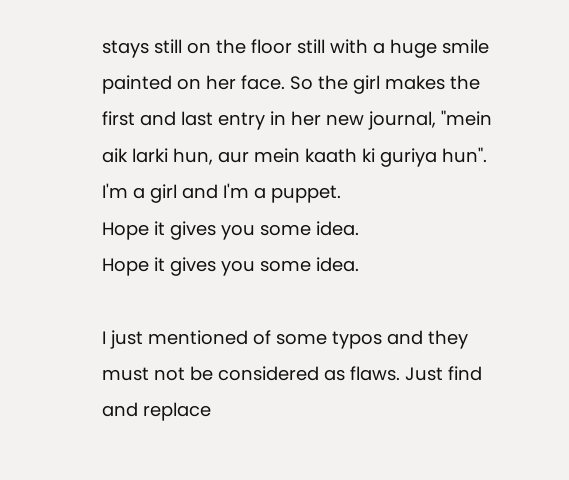stays still on the floor still with a huge smile painted on her face. So the girl makes the first and last entry in her new journal, "mein aik larki hun, aur mein kaath ki guriya hun". I'm a girl and I'm a puppet.
Hope it gives you some idea.
Hope it gives you some idea.

I just mentioned of some typos and they must not be considered as flaws. Just find and replace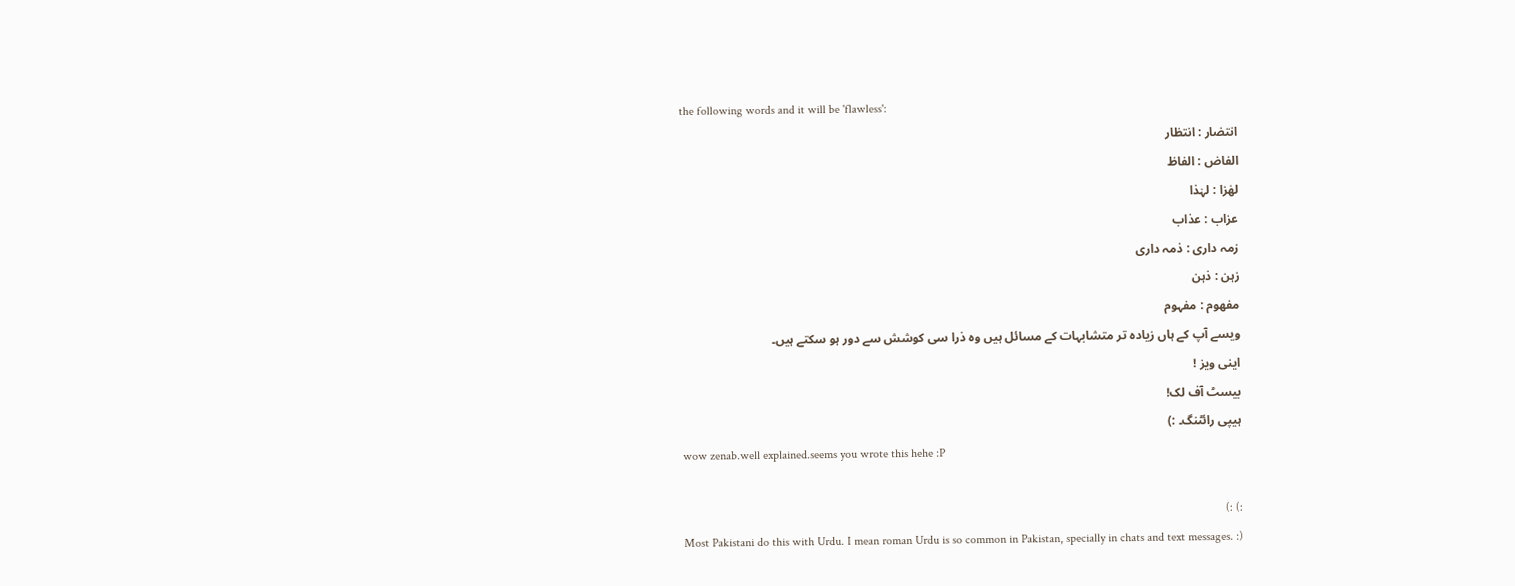the following words and it will be 'flawless':
انتضار : انتظار
الفاض : الفاظ
لھٰزا : لہٰذا
عزاب : عذاب
زمہ داری : ذمہ داری
زہن : ذہن
مفھوم : مفہوم
ویسے آپ کے ہاں زیادہ تر متشابہات کے مسائل ہیں وہ ذرا سی کوشش سے دور ہو سکتے ہیں۔
اینی ویز !
بیسٹ آف لک!
ہیپی رائٹنگ۔ :)
wow zenab.well explained.seems you wrote this hehe :P

:) :)
Most Pakistani do this with Urdu. I mean roman Urdu is so common in Pakistan, specially in chats and text messages. :)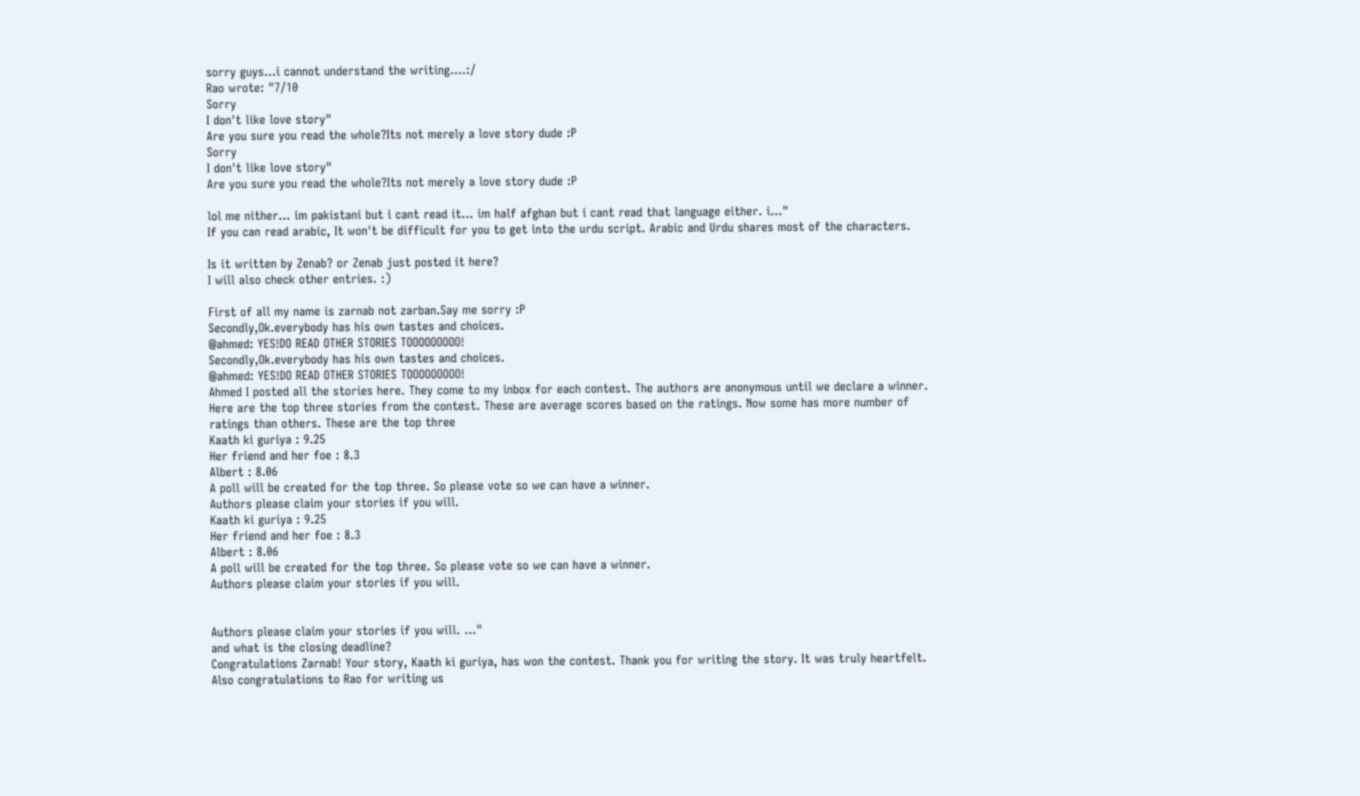sorry guys...i cannot understand the writing....:/
Rao wrote: "7/10
Sorry
I don't like love story"
Are you sure you read the whole?Its not merely a love story dude :P
Sorry
I don't like love story"
Are you sure you read the whole?Its not merely a love story dude :P

lol me nither... im pakistani but i cant read it... im half afghan but i cant read that language either. i..."
If you can read arabic, It won't be difficult for you to get into the urdu script. Arabic and Urdu shares most of the characters.

Is it written by Zenab? or Zenab just posted it here?
I will also check other entries. :)

First of all my name is zarnab not zarban.Say me sorry :P
Secondly,Ok.everybody has his own tastes and choices.
@ahmed: YES!DO READ OTHER STORIES TOOOOOOOOO!
Secondly,Ok.everybody has his own tastes and choices.
@ahmed: YES!DO READ OTHER STORIES TOOOOOOOOO!
Ahmed I posted all the stories here. They come to my inbox for each contest. The authors are anonymous until we declare a winner.
Here are the top three stories from the contest. These are average scores based on the ratings. Now some has more number of ratings than others. These are the top three
Kaath ki guriya : 9.25
Her friend and her foe : 8.3
Albert : 8.06
A poll will be created for the top three. So please vote so we can have a winner.
Authors please claim your stories if you will.
Kaath ki guriya : 9.25
Her friend and her foe : 8.3
Albert : 8.06
A poll will be created for the top three. So please vote so we can have a winner.
Authors please claim your stories if you will.


Authors please claim your stories if you will. ..."
and what is the closing deadline?
Congratulations Zarnab! Your story, Kaath ki guriya, has won the contest. Thank you for writing the story. It was truly heartfelt.
Also congratulations to Rao for writing us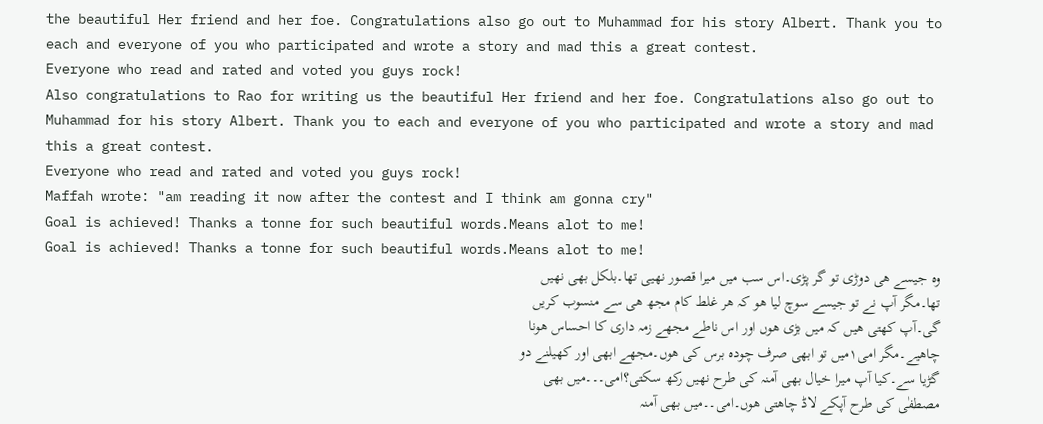the beautiful Her friend and her foe. Congratulations also go out to Muhammad for his story Albert. Thank you to each and everyone of you who participated and wrote a story and mad this a great contest.
Everyone who read and rated and voted you guys rock!
Also congratulations to Rao for writing us the beautiful Her friend and her foe. Congratulations also go out to Muhammad for his story Albert. Thank you to each and everyone of you who participated and wrote a story and mad this a great contest.
Everyone who read and rated and voted you guys rock!
Maffah wrote: "am reading it now after the contest and I think am gonna cry"
Goal is achieved! Thanks a tonne for such beautiful words.Means alot to me!
Goal is achieved! Thanks a tonne for such beautiful words.Means alot to me!
وہ جیسے ھی دوڑی تو گر پڑی۔اس سب میں میرا قصور نھیی تھا۔بلکل بھی نھیں
تھا۔مگر آپ نے تو جیسے سوچ لیا ھو کہ ھر غلط کام مجھ ھی سے منسوب کریں
گی۔آپ کھتی ھیں کہ میں بڑی ھوں اور اس ناطے مجھے زمہ داری کا احساس ھونا
چاھیے۔مگر امی١میں تو ابھی صرف چودہ برس کی ھوں۔مجھے ابھی اور کھیلنے دو
گڑیا سے۔کیا آپ میرا خیال بھی آمنہ کی طرح نھیں رکھ سکتی؟امی۔۔۔میں بھی
مصطفٰی کی طرح آپکے لاڈ چاھتی ھوں۔امی۔۔میں بھی آمنہ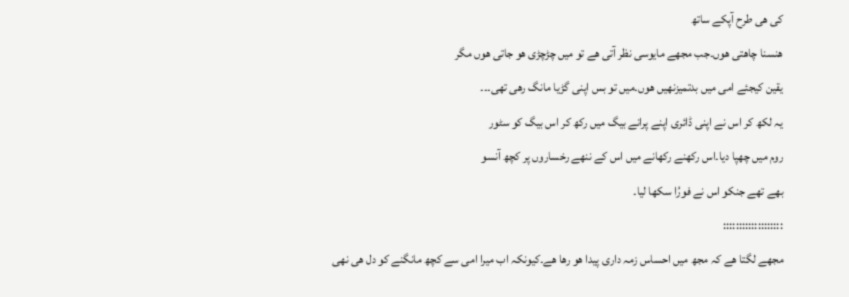کی ھی طرح آپکے ساتھ
ھنسنا چاھتی ھوں۔جب مجھے مایوسی نظر آتی ھے تو میں چڑچڑی ھو جاتی ھوں مگر
یقین کیجئے امی میں بدتمیزنھیں ھوں۔میں تو بس اپنی گڑیا مانگ رھی تھی۔۔۔
یہ لکھ کر اس نے اپنی ڈائری اپنے پرانے بیگ میں رکھ کر اس بیگ کو سٹور
روم میں چھپا دیا۔اس رکھنے رکھانے میں اس کے ننھے رخساروں پر کچھ آنسو
بھے تھے جنکو اس نے فورُا سکھا لیا۔
:::::::::::::::::::
مجھے لگتا ھے کہ مجھ میں احساس زمہ داری پیدا ھو رھا ھے۔کیونکہ اب میرا امی سے کچھ مانگنے کو دل ھی نھی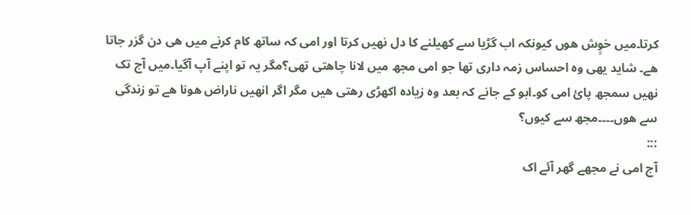کرتا۔میں خوٍش ھوں کیونکہ اب گڑیا سے کھیلنے کا دل نھیں کرتا اور امی کہ ساتھ کام کرنے میں ھی دن گزر جاتا ھے۔ شاید یھی وہ احساس زمہ داری تھا جو امی مجھ میں لانا چاھتی تھی؟مگر یہ تو اپنے آپ آگیا۔میں آج تک نھیں سمجھ پائ امی کو۔ابو کے جانے کہ بعد وہ زیادہ اکھڑی رھتی ھیں مگر اگر انھیں ناراض ھونا ھے تو زندگی سے ھوں۔۔۔۔مجھ سے کیوں؟
:::
آج امی نے مجھے گھر آئے اک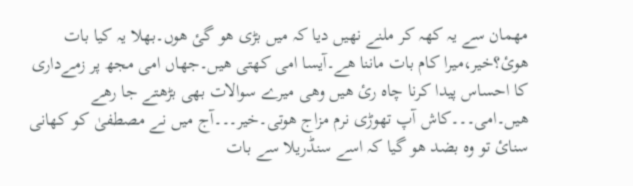مھمان سے یہ کھہ کر ملنے نھیں دیا کہ میں بڑی ھو گئ ھوں۔بھلا یہ کیا بات ھوئ؟خیر،میرا کام بات ماننا ھے۔آیسا امی کھتی ھیں۔جھاں امی مجھ پر زمےداری کا احساس پیدا کرنا چاہ رئ ھیں وھی میرے سوالات بھی بڑھتے جا رھے ھیں۔امی۔۔۔کاش آپ تھوڑی نرم مزاج ھوتی۔خیر۔۔۔آج میں نے مصطفیٰ کو کھانی سنائ تو وہ بضد ھو گیا کہ اسے سنڈریلا سے بات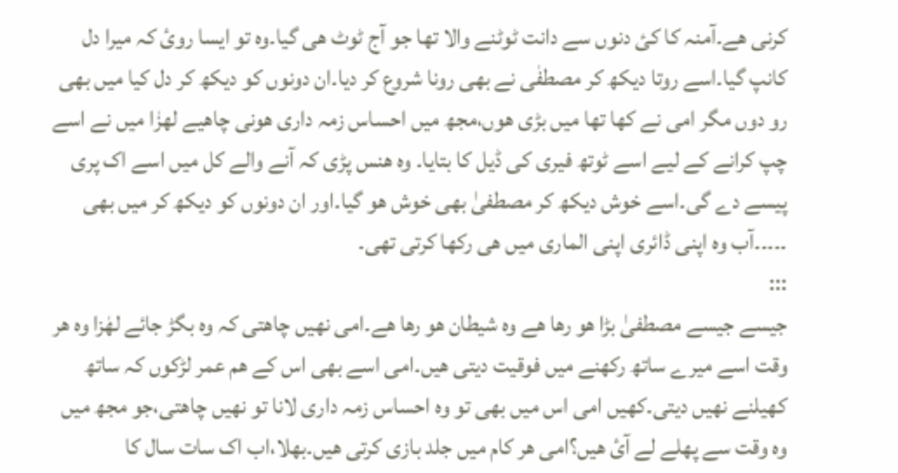کرنی ھے۔آمنہ کا کئ دنوں سے دانت ٹوٹنے والا تھا جو آج ٹوٹ ھی گیا۔وہ تو ایسا روئ کہ میرا دل کانپ گیا۔اسے روتا دیکھ کر مصطفٰی نے بھی رونا شروع کر دیا۔ان دونوں کو دیکھ کر دل کیا میں بھی رو دوں مگر امی نے کھا تھا میں بڑی ھوں،مجھ میں احساس زمہ داری ھونی چاھیے لھزٰا میں نے اسے چپ کرانے کے لیے اسے ٹوتھ فیری کی ڈیل کا بتایا۔ وہ ھنس پڑی کہ آنے والے کل میں اسے اک پری پیسے دے گی۔اسے خوش دیکھ کر مصطفیٰ بھی خوش ھو گیا۔اور ان دونوں کو دیکھ کر میں بھی ۔۔۔۔۔آب وہ اپنی ڈائری اپنی الماری میں ھی رکھا کرتی تھی۔
:::
جیسے جیسے مصطفیٰ بڑا ھو رھا ھے وہ شیطان ھو رھا ھے۔امی نھیں چاھتی کہ وہ بگڑ جائے لھٰزا وہ ھر وقت اسے میرے ساتھ رکھنے میں فوقیت دیتی ھیں۔امی اسے بھی اس کے ھم عمر لڑکوں کہ ساتھ کھیلنے نھیں دیتی۔کھیں امی اس میں بھی تو وہ احساس زمہ داری لانا تو نھیں چاھتی،جو مجھ میں وہ وقت سے پھلے لے آئ ھیں؟امی ھر کام میں جلد بازی کرتی ھیں۔بھلا،اب اک سات سال کا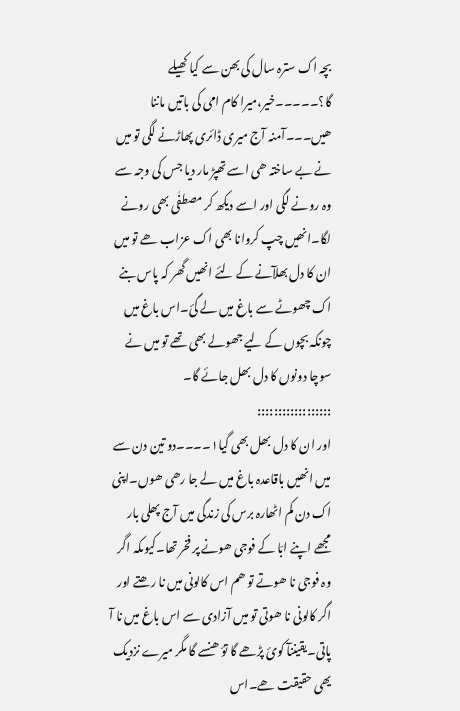بچہ اک سترہ سال کی بھن سے کیا کھیلے گا؟۔۔۔۔۔خیر،میرا کام امی کی باتیں ماننا ھیں۔۔۔آمنہ آج میری ڈائری پھاڑنے لگی تو میں نے بے ساختہ ھی اسے تھپڑ مار دیا جس کی وجہ سے وہ رونے لگی اور اسے دیکھ کر مصطفٰی بھی رونے لگا۔انھیں چپ کروانا بھی اک عزاب ھے تو میں ان کا دل بھلآنے کے لئے انھیں گھر کہ پاس بنے اک چھوٹے سے باغ میں لے گئ۔اس باغ میں چونکہ بچوں کے لیے جھولے بھی تھے تو میں نے سوچا دونوں کا دل بھل جائے گا۔
::::::::::::::::::
اور ان کا دل بھل بھی گیا١۔۔۔۔دو تین دن سے میں انھیں باقاعدہ باغ میں لے جا رھی ھوں۔اپنی اک دن کم اٹھارہ برس کی زندگی میں آج پھلی بار مجھے اپنے ابّا کے فوجی ھونے پر فخر تھا۔کیوںکہ اگر وہ فوجی نا ھوتے تو ھم اس کالونی میں نا رھتے اور اگر کالونی نا ھوتی تو میں آزادی سے اس باغ میں نا آ پاتی۔یقیننآ کوئ پڑھے گا تؤ ھنسے گا مگر میرے نزدیک یھی حقیقت ھے۔اس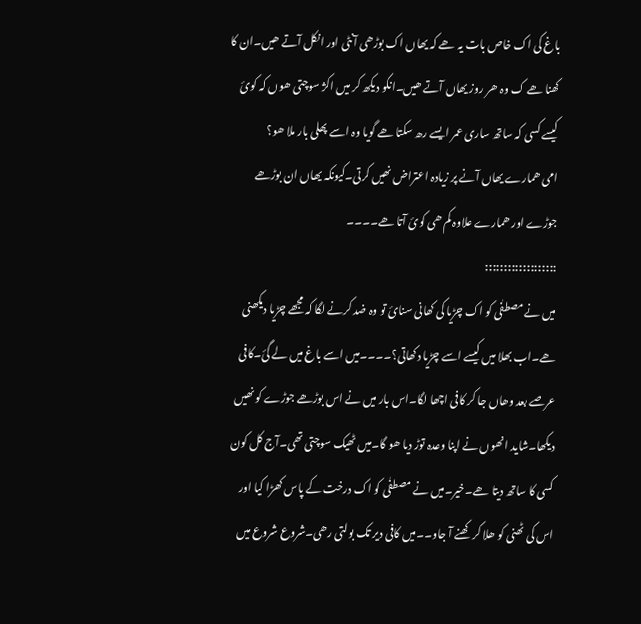باغ کی اک خاص بات یہ ھے کہ یھاں اک بوڑھی آنٹی اور انکل آتے ھیں۔ان کا کھنا ھے ک وہ ھر روز یھاں آتے ھیں۔انکو دیکھ کر میں اکژ سوچتی ھوں کہ کوئ کیسے کسی کہ ساتھ ساری عمر ایسے رھ سکتا ھے گویا وہ اسے پھلی بار ملا ھو؟
امی ھمارے یھاں آنے پر زیادہ اعتراض نھیں کرتی۔کیونکہ یھاں ان بوڑھے جوڑے اور ھمارے علاوہ کم ھی کوئ آتا ھے۔۔۔۔
:::::::::::::::::::
میں نے مصطفٰی کو اک چڑیا کی کھانی سنائ تو وہ ضد کرنے لگا کہ مجھے چڑیا دیکھنی ھے۔اب بھلا میں کیسے اسے چڑیا دکھاتی؟۔۔۔۔میں اسے باغ میں لے گئ۔کافی عرصے بعد وھاں جا کر کافی اچھا لگا۔اس بار میں نے اس بوڑھے جوڑے کو نھیں دیکھا۔شاید انھوں نے اپنا وعدہ توڑ دیا ھو گا۔میں ٹھیک سوچتی تھی۔آج کل کون کسی کا ساتھ دیتا ھے۔خیر۔میں نے مصطفٰی کو اک درخت کے پاس کھڑا کیا اور اس کی ٹھنی کو ھلا کر کھنے آ جاو۔۔میں کافی دیر تک بولتی رھی۔شروع شروع میں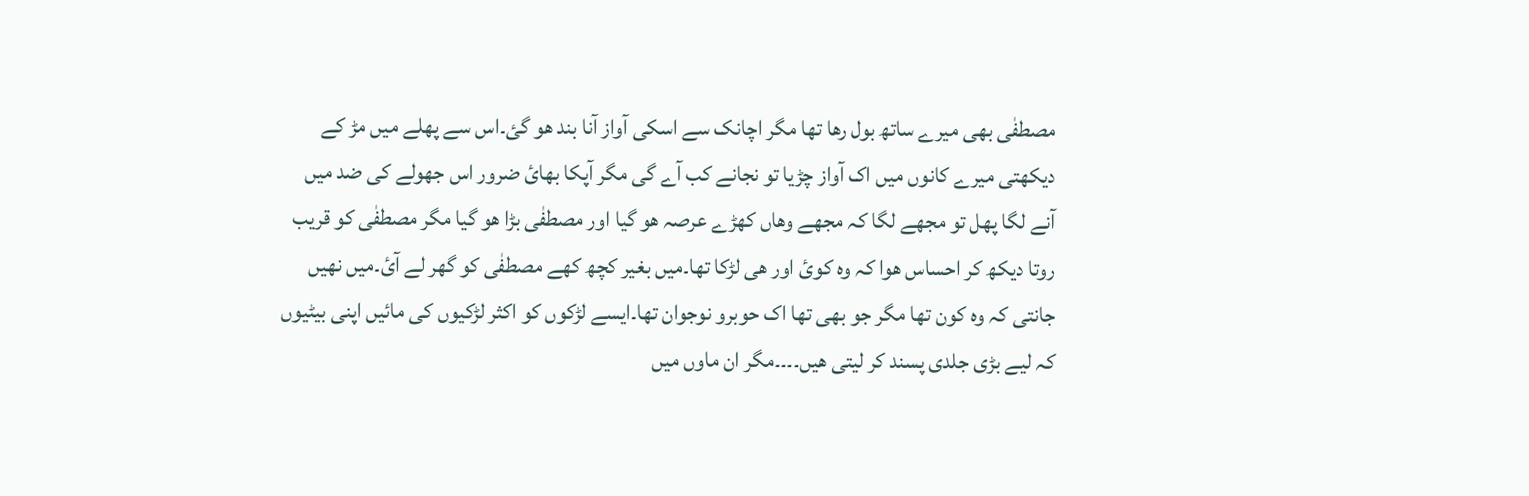مصطفٰی بھی میرے ساتھ بول رھا تھا مگر اچانک سے اسکی آواز آنا بند ھو گئ۔اس سے پھلے میں مڑ کے دیکھتی میرے کانوں میں اک آواز چڑیا تو نجانے کب آے گی مگر آپکا بھائ ضرور اس جھولے کی ضد میں آنے لگا پھل تو مجھے لگا کہ مجھے وھاں کھڑے عرصہ ھو گیا اور مصطفٰی بڑا ھو گیا مگر مصطفٰی کو قریب روتا دیکھ کر احساس ھوا کہ وہ کوئ اور ھی لڑکا تھا۔میں بغیر کچھ کھے مصطفٰی کو گھر لے آئ۔میں نھیں جانتی کہ وہ کون تھا مگر جو بھی تھا اک حوبرو نوجوان تھا۔ایسے لڑکوں کو اکثر لڑکیوں کی مائیں اپنی بیٹیوں کہ لیے بڑی جلدی پسند کر لیتی ھیں۔۔۔۔مگر ان ماوں میں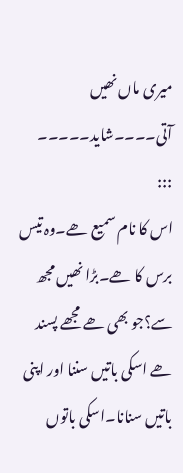میری ماں نھیں آتی۔۔۔۔شاید۔۔۔۔۔
:::
اس کا نام سمیع ھے۔وہ تیس برس کا ھے۔بڑا نھیں مجھ سے؟جو بھی ھے مجھے پسند ھے اسکی باتیں سننا اور اپنی باتیں سنانا۔اسکی باتوں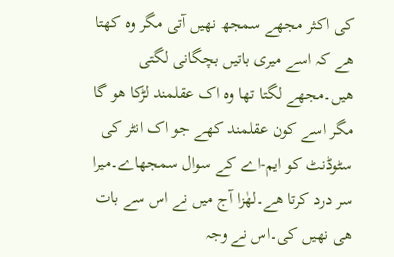کی اکثر مجھے سمجھ نھیں آتی مگر وہ کھتا ھے کہ اسے میری باتیں بچگانی لگتی ھیں۔مجھے لگتا تھا وہ اک عقلمند لڑکا ھو گا مگر اسے کون عقلمند کھے جو اک انٹر کی سٹوڈنٹ کو ایم-اے کے سوال سمجھاے۔میرا سر درد کرتا ھے۔لھٰزا آج میں نے اس سے بات ھی نھیں کی۔اس نے وجہ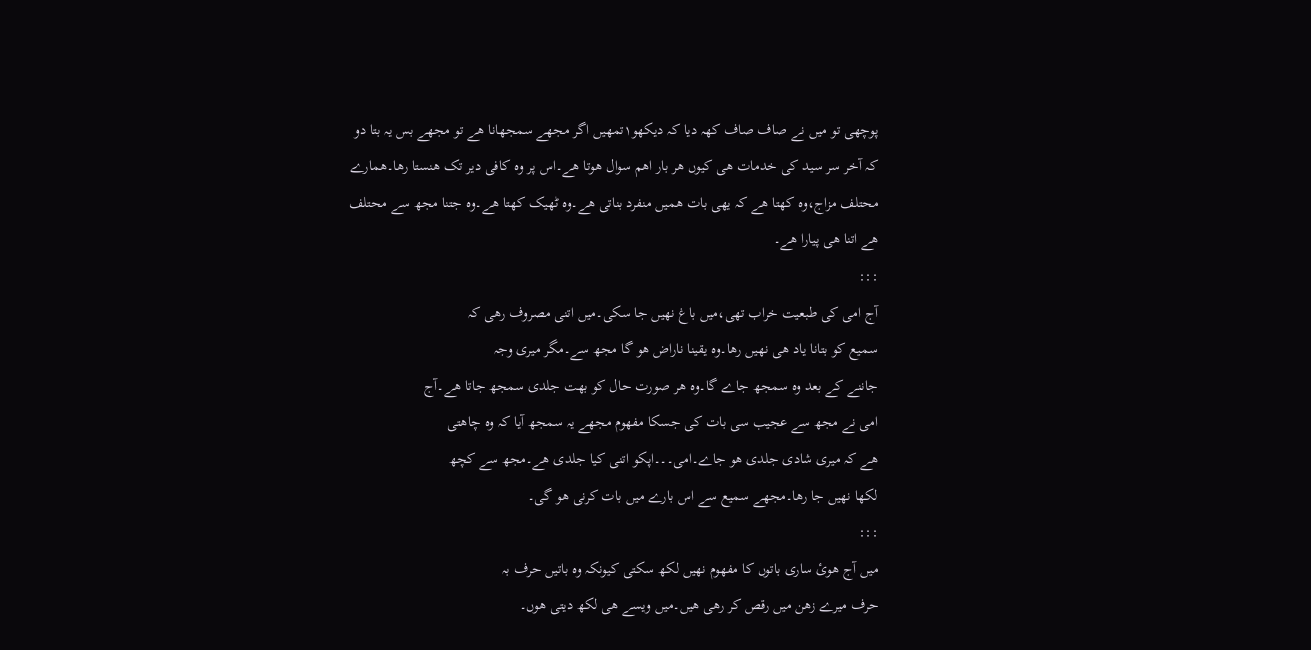پوچھی تو میں نے صاف صاف کھہ دیا کہ دیکھو١تمھیں اگر مجھے سمجھانا ھے تو مجھے بس یہ بتا دو کہ آخر سر سید کی خدمات ھی کیوں ھر بار اھم سوال ھوتا ھے۔اس پر وہ کافی دیر تک ھنستا رھا۔ھمارے محتلف مزاج،وہ کھتا ھے کہ یھی بات ھمیں منفرد بناتی ھے۔وہ ٹھیک کھتا ھے۔وہ جتنا مجھ سے محتلف ھے اتنا ھی پیارا ھے۔
:::
آج امی کی طبعیت خراب تھی،میں باغ نھیں جا سکی۔میں اتنی مصروف رھی کہ
سمیع کو بتانا یاد ھی نھیں رھا۔وہ یقینا ناراض ھو گا مجھ سے۔مگر میری وجہ
جاننے کے بعد وہ سمجھ جاے گا۔وہ ھر صورت حال کو بھت جلدی سمجھ جاتا ھے۔آج
امی نے مجھ سے عجیب سی بات کی جسکا مفھوم مجھے یہ سمجھ آیا کہ وہ چاھتی
ھے کہ میری شادی جلدی ھو جاے۔امی۔۔۔اپکو اتنی کیا جلدی ھے۔مجھ سے کچھ
لکھا نھیں جا رھا۔مجھے سمیع سے اس بارے میں بات کرنی ھو گی۔
:::
میں آج ھوئ ساری باتوں کا مفھوم نھیں لکھ سکتی کیونکہ وہ باتیں حرف بہ
حرف میرے زھن میں رقص کر رھی ھیں۔میں ویسے ھی لکھ دیتی ھوں۔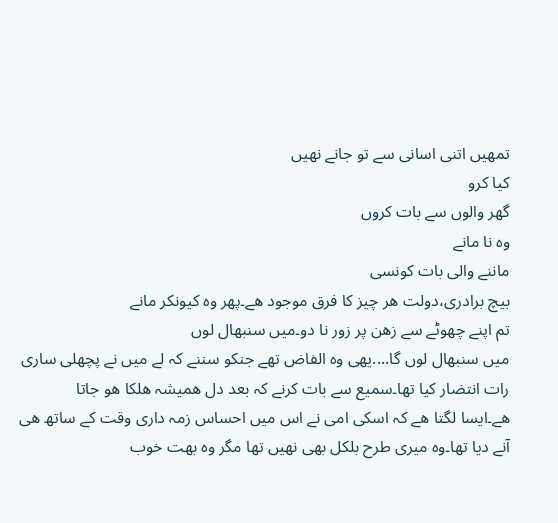تمھیں اتنی اسانی سے تو جانے نھیں
کیا کرو
گھر والوں سے بات کروں
وہ نا مانے
ماننے والی بات کونسی
بیچ برادری،دولت ھر چیز کا فرق موجود ھے۔پھر وہ کیونکر مانے
تم اپنے چھوٹے سے زھن پر زور نا دو۔میں سنبھال لوں
میں سنبھال لوں گا....یھی وہ الفاض تھے جنکو سننے کہ لے میں نے پچھلی ساری
رات انتضار کیا تھا۔سمیع سے بات کرنے کہ بعد دل ھمیشہ ھلکا ھو جاتا
ھے۔ایسا لگتا ھے کہ اسکی امی نے اس میں احساس زمہ داری وقت کے ساتھ ھی
آنے دیا تھا۔وہ میری طرح بلکل بھی نھیں تھا مگر وہ بھت خوب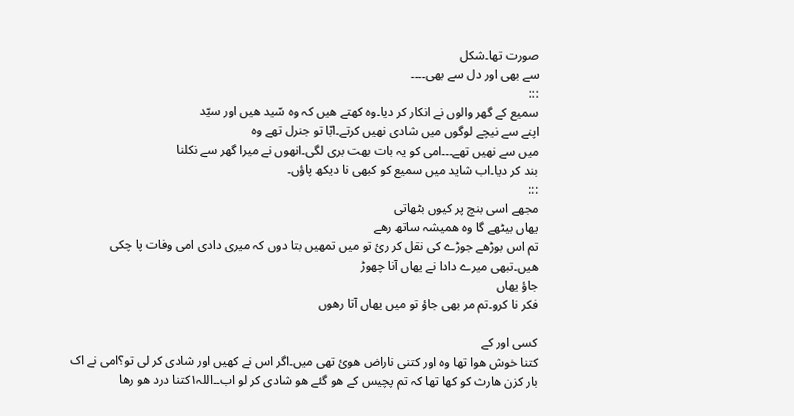صورت تھا۔شکل
سے بھی اور دل سے بھی۔۔۔۔
:::
سمیع کے گھر والوں نے انکار کر دیا۔وہ کھتے ھیں کہ وہ سّید ھیں اور سیّد
اپنے سے نیچے لوگوں میں شادی نھیں کرتے۔ابّا تو جنرل تھے وہ
میں سے نھیں تھے۔۔۔امی کو یہ بات بھت بری لگی۔انھوں نے میرا گھر سے نکلنا
بند کر دیا۔اب شاید میں سمیع کو کبھی نا دیکھ پاؤں۔
:::
مجھے اسی بنچ پر کیوں بٹھاتی
یھاں بیٹھے گا وہ ھمیشہ ساتھ رھے
تم اس بوڑھے جوڑے کی نقل کر رئ تو میں تمھیں بتا دوں کہ میری دادی امی وفات پا چکی ھیں۔تبھی میرے دادا نے یھاں آنا چھوڑ
جاؤ یھاں
فکر نا کرو۔تم مر بھی جاؤ تو میں یھاں آتا رھوں

کسی اور کے
کتنا خوش ھوا تھا وہ اور کتنی ناراض ھوئ تھی میں۔اگر اس نے کھیں اور شادی کر لی تو؟امی نے اک بار کزن ھارث کو کھا تھا کہ تم پچیس کے ھو گئے ھو شادی کر لو اب۔۔اللہ١کتنا درد ھو رھا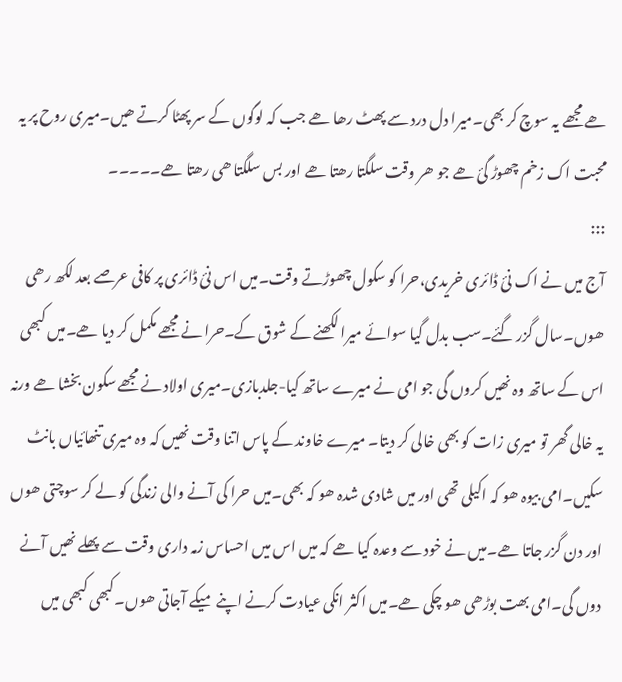ھے مجھے یہ سوچ کر بھی۔میرا دل درد سے پھٹ رھا ھے جب کہ لوگوں کے سر پھٹا کرتے ھیں۔میری روح پر یہ محبت اک زخم چھوڑ گئ ھے جو ھر وقت سلگتا رھتا ھے اور بس سلگتا ھی رھتا ھے۔۔۔۔۔
:::
آج میں نے اک نئ ڈائری خریدی،حرا کو سکول چھوڑتے وقت۔میں اس نئ ڈائری پر کافی عرصے بعد لکھ رھی ھوں۔سال گزر گئے۔سب بدل گیا سوائے میرا لکھنے کے شوق کے۔حرا نے مجھے مکمل کر دیا ھے۔میں کبھی اس کے ساتھ وہ نھیں کروں گی جو امی نے میرے ساتھ کیا-جلدبازی۔میری اولاد نے مجھے سکون بخشا ھے ورنہ یہ خالی گھر تو میری زات کو بھی خالی کر دیتا۔ میرے خاوند کے پاس اتنا وقت نھیں کہ وہ میری تنھائیاں بانٹ سکیں۔امی بیوہ ھو کہ اکیلی تھی اور میں شادی شدہ ھو کہ بھی۔میں حرا کی آنے والی زندگی کو لے کر سوچتی ھوں اور دن گزر جاتا ھے۔میں نے خود سے وعدہ کیا ھے کہ میں اس میں احساس زمہ داری وقت سے پھلے نھیں آنے دوں گی۔امی بھت بوڑھی ھو چکی ھے۔میں اکثر انکی عیادت کرنے اپنے میکے آجاتی ھوں۔کبھی کبھی میں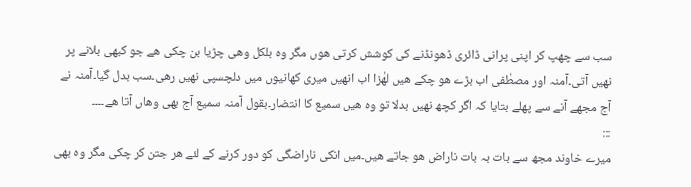سب سے چھپ کر اپنی پرانی ڈائری ڈھونڈنے کی کوشش کرتی ھوں مگر وہ بلکل وھی چڑیا بن چکی ھے جو کبھی بلانے پر نھیں آتی۔آمنہ اور مصطٰفی اب بڑے ھو چکے ھیں لھٰزا اب انھیں میری کھانیوں میں دلچسپی نھیں رھی۔سب بدل گیا۔آمنہ نے آج مجھے آنے سے پھلے بتایا کہ اگر کچھ نھیں بدلا تو وہ ھیں سمیع کا انتضار۔بقول آمنہ سمیع آج بھی وھاں آتا ھے۔۔۔۔
:::
میرے خاوند مجھ سے بات بہ بات ناراض ھو جاتے ھیں۔میں انکی ناراضگی کو دور کرنے کے لئے ھر جتن کر چکی مگر وہ بھی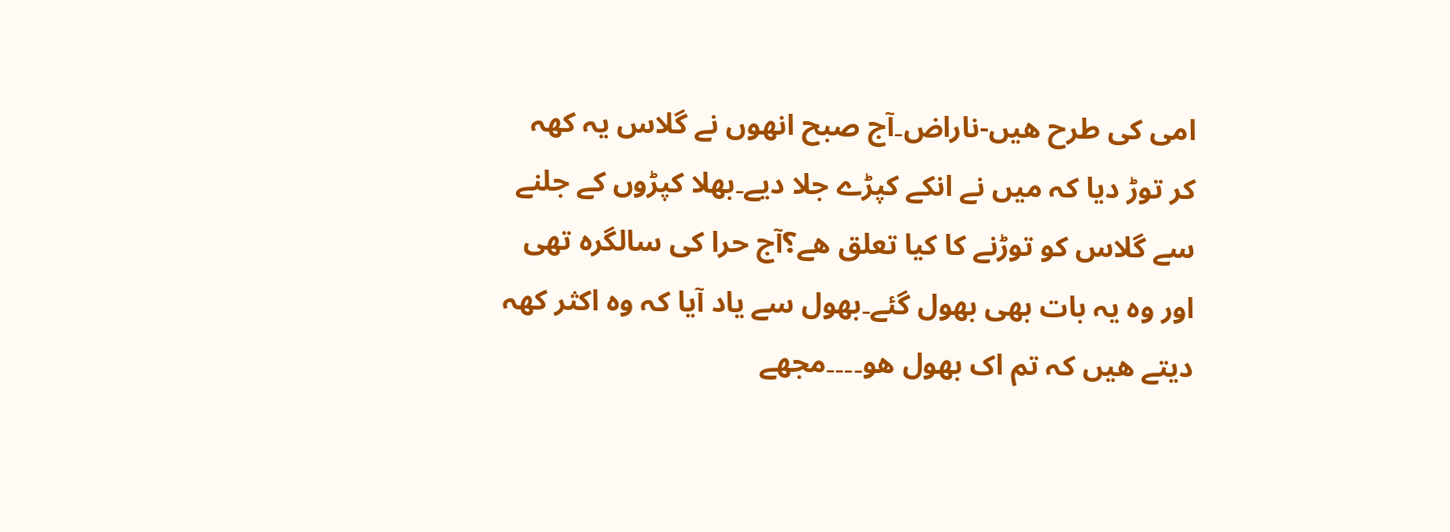امی کی طرح ھیں-ناراض۔آج صبح انھوں نے گلاس یہ کھہ کر توڑ دیا کہ میں نے انکے کپڑے جلا دیے۔بھلا کپڑوں کے جلنے سے گلاس کو توڑنے کا کیا تعلق ھے؟آج حرا کی سالگرہ تھی اور وہ یہ بات بھی بھول گئے۔بھول سے یاد آیا کہ وہ اکثر کھہ دیتے ھیں کہ تم اک بھول ھو۔۔۔۔مجھے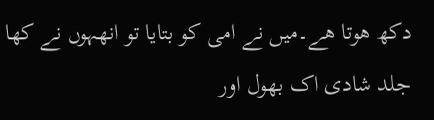دکھ ھوتا ھے۔میں نے امی کو بتایا تو انھہوں نے کھا جلد شادی اک بھول اور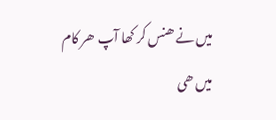میں نے ھنس کر کھا آپ ھر کام میں ھی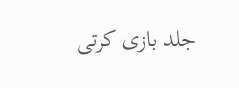جلد بازی کرتی